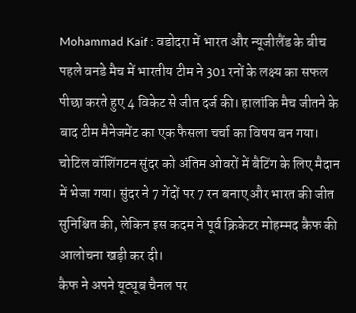Mohammad Kaif : वडोदरा में भारत और न्यूजीलैंड के बीच पहले वनडे मैच में भारतीय टीम ने 301 रनों के लक्ष्य का सफल पीछा करते हुए 4 विकेट से जीत दर्ज की। हालांकि मैच जीतने के बाद टीम मैनेजमेंट का एक फैसला चर्चा का विषय बन गया। चोटिल वॉशिंगटन सुंदर को अंतिम ओवरों में बैटिंग के लिए मैदान में भेजा गया। सुंदर ने 7 गेंदों पर 7 रन बनाए और भारत की जीत सुनिश्चित की, लेकिन इस कदम ने पूर्व क्रिकेटर मोहम्मद कैफ की आलोचना खड़ी कर दी।
कैफ ने अपने यूट्यूब चैनल पर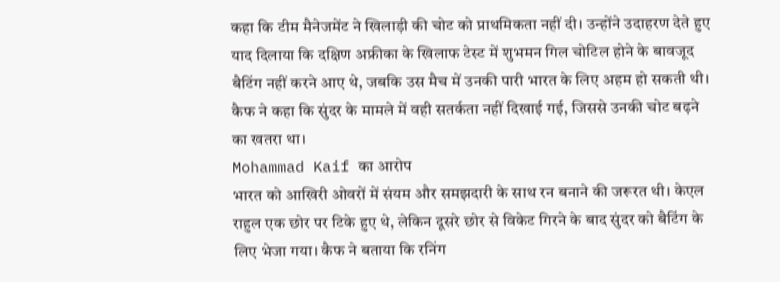कहा कि टीम मैनेजमेंट ने खिलाड़ी की चोट को प्राथमिकता नहीं दी। उन्होंने उदाहरण देते हुए याद दिलाया कि दक्षिण अफ्रीका के खिलाफ टेस्ट में शुभमन गिल चोटिल होने के बावजूद बैटिंग नहीं करने आए थे, जबकि उस मैच में उनकी पारी भारत के लिए अहम हो सकती थी। कैफ ने कहा कि सुंदर के मामले में वही सतर्कता नहीं दिखाई गई, जिससे उनकी चोट बढ़ने का खतरा था।
Mohammad Kaif का आरोप
भारत को आखिरी ओवरों में संयम और समझदारी के साथ रन बनाने की जरूरत थी। केएल राहुल एक छोर पर टिके हुए थे, लेकिन दूसरे छोर से विकेट गिरने के बाद सुंदर को बैटिंग के लिए भेजा गया। कैफ ने बताया कि रनिंग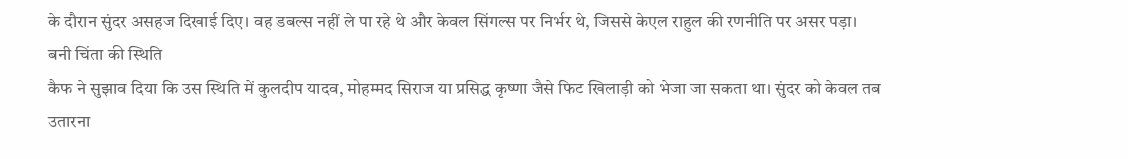के दौरान सुंदर असहज दिखाई दिए। वह डबल्स नहीं ले पा रहे थे और केवल सिंगल्स पर निर्भर थे, जिससे केएल राहुल की रणनीति पर असर पड़ा।
बनी चिंता की स्थिति
कैफ ने सुझाव दिया कि उस स्थिति में कुलदीप यादव, मोहम्मद सिराज या प्रसिद्ध कृष्णा जैसे फिट खिलाड़ी को भेजा जा सकता था। सुंदर को केवल तब उतारना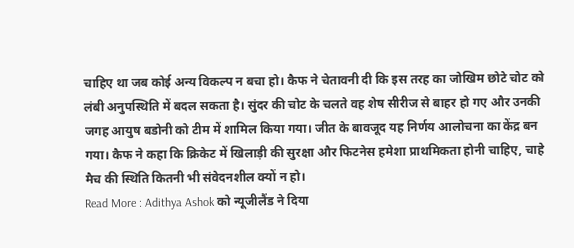चाहिए था जब कोई अन्य विकल्प न बचा हो। कैफ ने चेतावनी दी कि इस तरह का जोखिम छोटे चोट को लंबी अनुपस्थिति में बदल सकता है। सुंदर की चोट के चलते वह शेष सीरीज से बाहर हो गए और उनकी जगह आयुष बडोनी को टीम में शामिल किया गया। जीत के बावजूद यह निर्णय आलोचना का केंद्र बन गया। कैफ ने कहा कि क्रिकेट में खिलाड़ी की सुरक्षा और फिटनेस हमेशा प्राथमिकता होनी चाहिए, चाहे मैच की स्थिति कितनी भी संवेदनशील क्यों न हो।
Read More : Adithya Ashok को न्यूजीलैंड ने दिया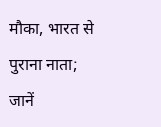मौका, भारत से पुराना नाता; जानें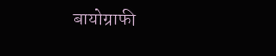बायोग्राफी